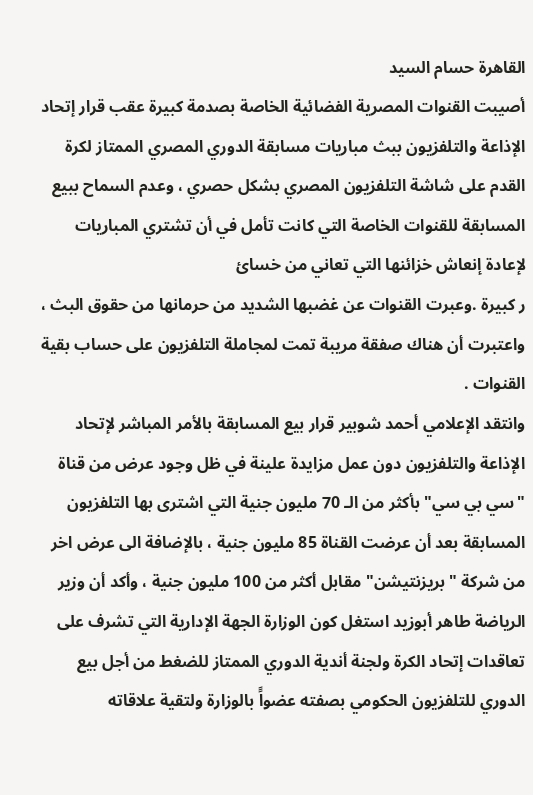القاهرة حسام السيد
أصيبت القنوات المصرية الفضائية الخاصة بصدمة كبيرة عقب قرار إتحاد الإذاعة والتلفزيون ببث مباريات مسابقة الدوري المصري الممتاز لكرة القدم على شاشة التلفزيون المصري بشكل حصري ، وعدم السماح ببيع المسابقة للقنوات الخاصة التي كانت تأمل في أن تشتري المباريات لإعادة إنعاش خزائنها التي تعاني من خسائ
ر كبيرة .وعبرت القنوات عن غضبها الشديد من حرمانها من حقوق البث ، واعتبرت أن هناك صفقة مريبة تمت لمجاملة التلفزيون على حساب بقية القنوات .
وانتقد الإعلامي أحمد شوبير قرار بيع المسابقة بالأمر المباشر لإتحاد الإذاعة والتلفزيون دون عمل مزايدة علينة في ظل وجود عرض من قناة "سي بي سي" بأكثر من الـ 70 مليون جنية التي اشترى بها التلفزيون المسابقة بعد أن عرضت القناة 85 مليون جنية ، بالإضافة الى عرض اخر من شركة "بريزنتيشن" مقابل أكثر من 100 مليون جنية ، وأكد أن وزير الرياضة طاهر أبوزيد استغل كون الوزارة الجهة الإدارية التي تشرف على تعاقدات إتحاد الكرة ولجنة أندية الدوري الممتاز للضغط من أجل بيع الدوري للتلفزيون الحكومي بصفته عضواًَ بالوزارة ولتقية علاقاته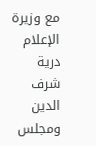مع وزيرة الإعلام درية شرف الدين ومجلس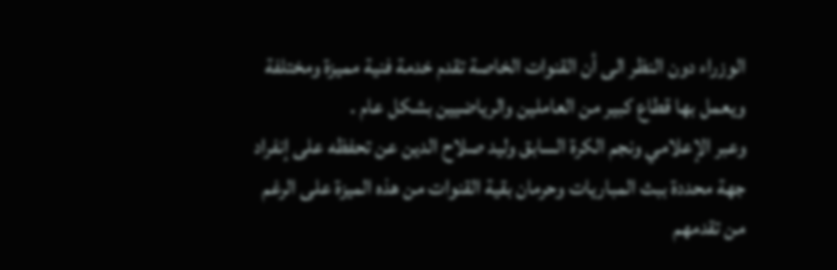الوزراء دون النظر الى أن القنوات الخاصة تقدم خدمة فنية مميزة ومختلفة ويعمل بها قطاع كبير من العاملين والرياضيين بشكل عام .
وعبر الإعلامي ونجم الكرة السابق وليد صلاح الدين عن تحفظه على إنفراد جهة محددة ببث المباريات وحرمان بقية القنوات من هذه الميزة على الرغم من تقدمهم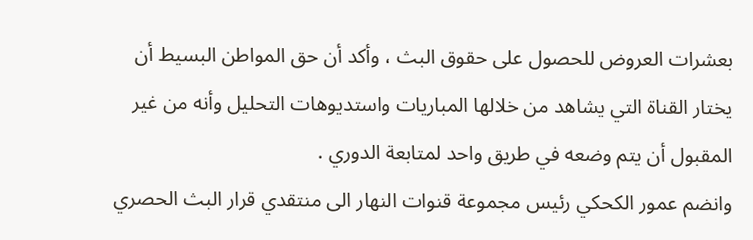بعشرات العروض للحصول على حقوق البث ، وأكد أن حق المواطن البسيط أن يختار القناة التي يشاهد من خلالها المباريات واستديوهات التحليل وأنه من غير المقبول أن يتم وضعه في طريق واحد لمتابعة الدوري .
وانضم عمور الكحكي رئيس مجموعة قنوات النهار الى منتقدي قرار البث الحصري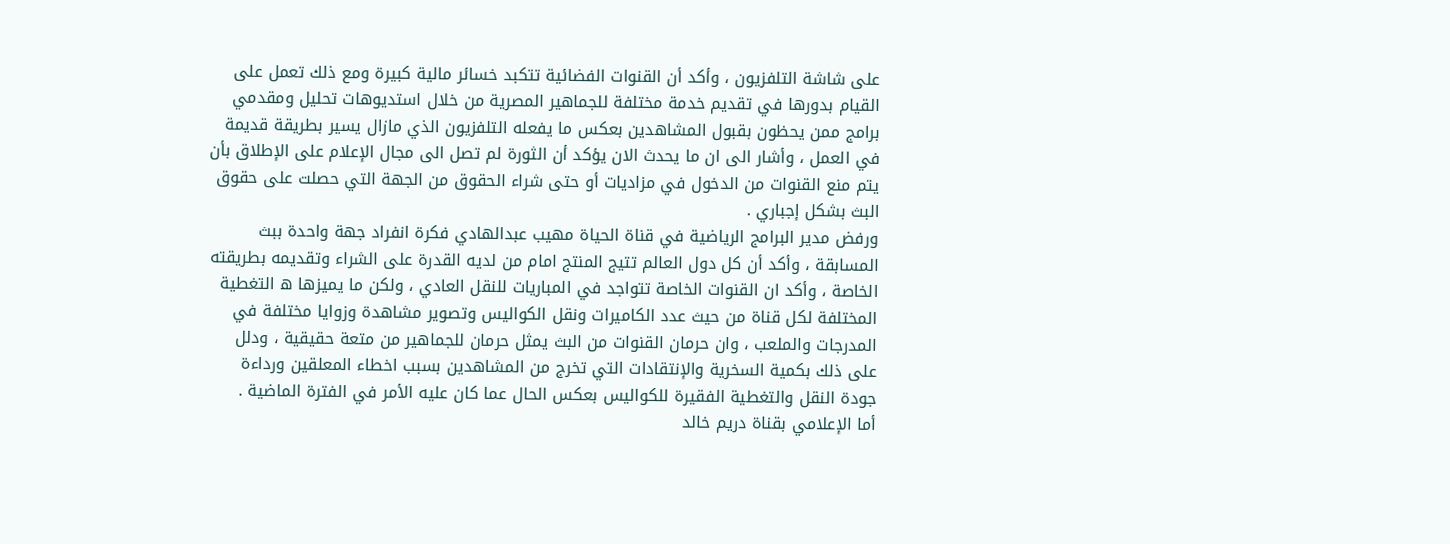على شاشة التلفزيون ، وأكد أن القنوات الفضائية تتكبد خسائر مالية كبيرة ومع ذلك تعمل على القيام بدورها في تقديم خدمة مختلفة للجماهير المصرية من خلال استديوهات تحليل ومقدمي برامج ممن يحظون بقبول المشاهدين بعكس ما يفعله التلفزيون الذي مازال يسير بطريقة قديمة في العمل ، وأشار الى ان ما يحدث الان يؤكد أن الثورة لم تصل الى مجال الإعلام على الإطلاق بأن يتم منع القنوات من الدخول في مزاديات أو حتى شراء الحقوق من الجهة التي حصلت على حقوق البث بشكل إجباري .
ورفض مدير البرامج الرياضية في قناة الحياة مهيب عبدالهادي فكرة انفراد جهة واحدة ببث المسابقة ، وأكد أن كل دول العالم تتيج المنتج امام من لديه القدرة على الشراء وتقديمه بطريقته الخاصة ، وأكد ان القنوات الخاصة تتواجد في المباريات للنقل العادي ، ولكن ما يميزها ه التغطية المختلفة لكل قناة من حيث عدد الكاميرات ونقل الكواليس وتصوير مشاهدة وزوايا مختلفة في المدرجات والملعب ، وان حرمان القنوات من البث يمثل حرمان للجماهير من متعة حقيقية ، ودلل على ذلك بكمية السخرية والإنتقادات التي تخرج من المشاهدين بسبب اخطاء المعلقين ورداءة جودة النقل والتغطية الفقيرة للكواليس بعكس الحال عما كان عليه الأمر في الفترة الماضية .
أما الإعلامي بقناة دريم خالد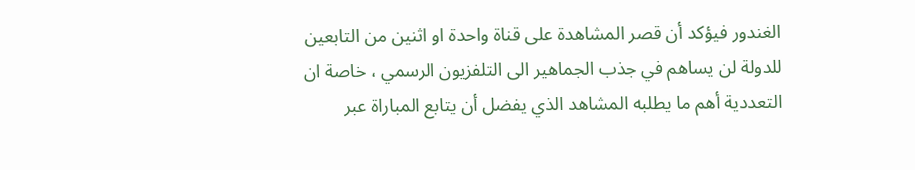الغندور فيؤكد أن قصر المشاهدة على قناة واحدة او اثنين من التابعين للدولة لن يساهم في جذب الجماهير الى التلفزيون الرسمي ، خاصة ان التعددية أهم ما يطلبه المشاهد الذي يفضل أن يتابع المباراة عبر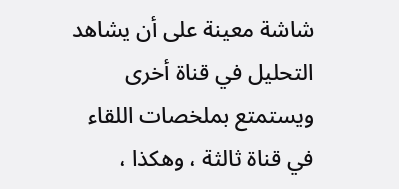شاشة معينة على أن يشاهد التحليل في قناة أخرى ويستمتع بملخصات اللقاء في قناة ثالثة ، وهكذا ،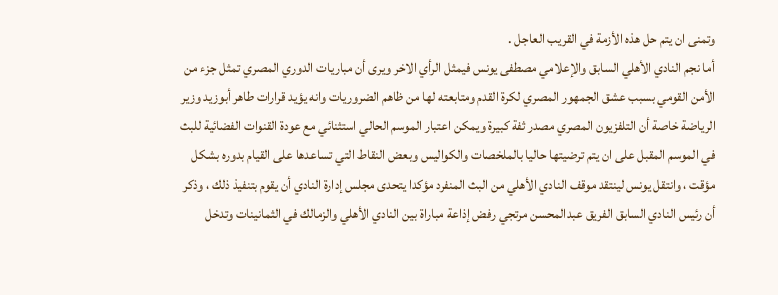وتمنى ان يتم حل هذه الأزمة في القريب العاجل .
أما نجم النادي الأهلي السابق والإعلامي مصطفى يونس فيمثل الرأي الاخر ويرى أن مباريات الدوري المصري تمثل جزء من الأمن القومي بسبب عشق الجمهور المصري لكرة القدم ومتابعته لها من ظاهم الضروريات وانه يؤيد قرارات طاهر أبوزيد وزير الرياضة خاصة أن التلفزيون المصري مصدر ثفة كبيرة ويمكن اعتبار الموسم الحالي استثنائي مع عودة القنوات الفضائية للبث في الموسم المقبل على ان يتم ترضيتها حاليا بالملخصات والكواليس وبعض النقاط التي تساعدها على القيام بدوره بشكل مؤقت ، وانتقل يونس لينتقد موقف النادي الأهلي من البث المنفرد مؤكدا يتحدى مجلس إدارة النادي أن يقوم بتنفيذ ذلك ، وذكر أن رئيس النادي السابق الفريق عبدالمحسن مرتجي رفض إذاعة مباراة بين النادي الأهلي والزمالك في الثمانينات وتدخل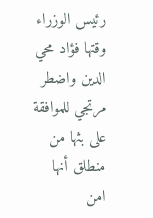رئيس الوزراء وقتها فؤاد محي الدين واضطر مرتجي للموافقة على بثها من منطلق أنها امن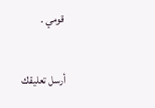قومي .


أرسل تعليقك